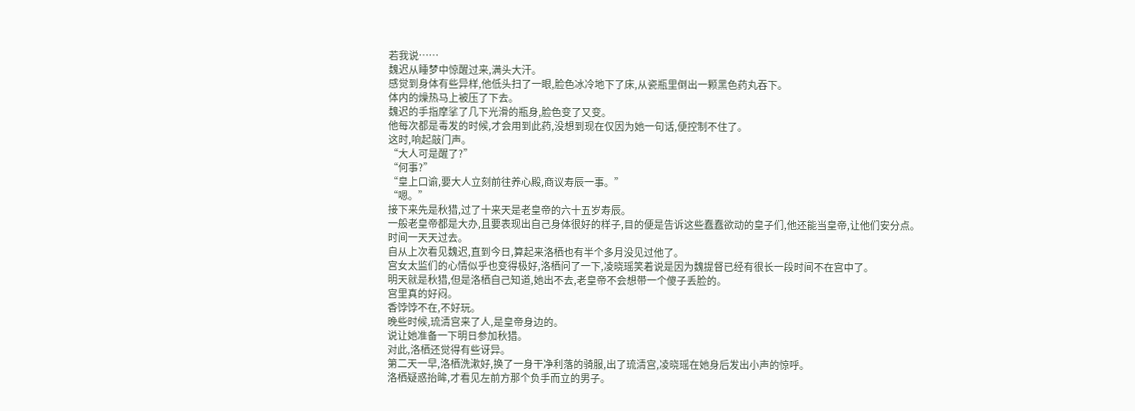若我说……
魏迟从睡梦中惊醒过来,满头大汗。
感觉到身体有些异样,他低头扫了一眼,脸色冰冷地下了床,从瓷瓶里倒出一颗黑色药丸吞下。
体内的燥热马上被压了下去。
魏迟的手指摩挲了几下光滑的瓶身,脸色变了又变。
他每次都是毒发的时候,才会用到此药,没想到现在仅因为她一句话,便控制不住了。
这时,响起敲门声。
“大人可是醒了?”
“何事?”
“皇上口谕,要大人立刻前往养心殿,商议寿辰一事。”
“嗯。”
接下来先是秋猎,过了十来天是老皇帝的六十五岁寿辰。
一般老皇帝都是大办,且要表现出自己身体很好的样子,目的便是告诉这些蠢蠢欲动的皇子们,他还能当皇帝,让他们安分点。
时间一天天过去。
自从上次看见魏迟,直到今日,算起来洛栖也有半个多月没见过他了。
宫女太监们的心情似乎也变得极好,洛栖问了一下,凌晓瑶笑着说是因为魏提督已经有很长一段时间不在宫中了。
明天就是秋猎,但是洛栖自己知道,她出不去,老皇帝不会想带一个傻子丢脸的。
宫里真的好闷。
香饽饽不在,不好玩。
晚些时候,琉清宫来了人,是皇帝身边的。
说让她准备一下明日参加秋猎。
对此,洛栖还觉得有些讶异。
第二天一早,洛栖洗漱好,换了一身干净利落的骑服,出了琉清宫,凌晓瑶在她身后发出小声的惊呼。
洛栖疑惑抬眸,才看见左前方那个负手而立的男子。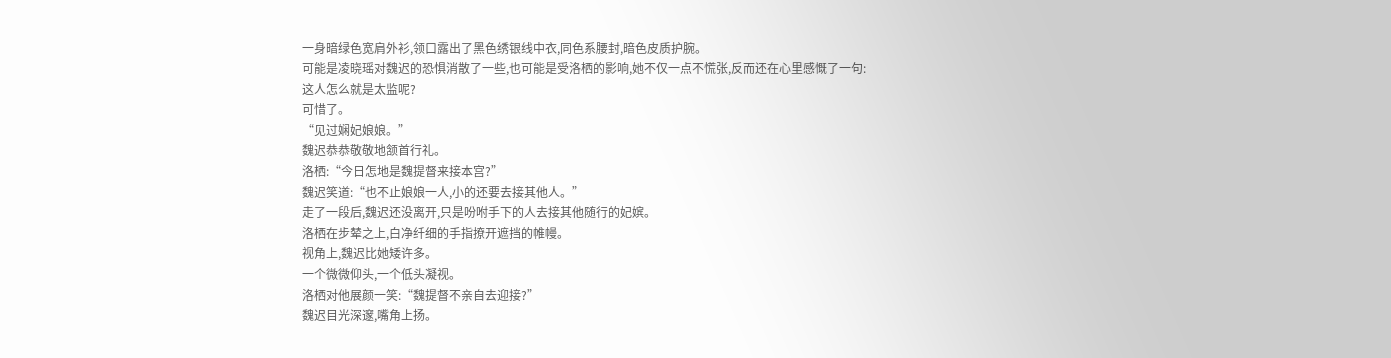一身暗绿色宽肩外衫,领口露出了黑色绣银线中衣,同色系腰封,暗色皮质护腕。
可能是凌晓瑶对魏迟的恐惧消散了一些,也可能是受洛栖的影响,她不仅一点不慌张,反而还在心里感慨了一句:
这人怎么就是太监呢?
可惜了。
“见过娴妃娘娘。”
魏迟恭恭敬敬地颔首行礼。
洛栖:“今日怎地是魏提督来接本宫?”
魏迟笑道:“也不止娘娘一人,小的还要去接其他人。”
走了一段后,魏迟还没离开,只是吩咐手下的人去接其他随行的妃嫔。
洛栖在步辇之上,白净纤细的手指撩开遮挡的帷幔。
视角上,魏迟比她矮许多。
一个微微仰头,一个低头凝视。
洛栖对他展颜一笑:“魏提督不亲自去迎接?”
魏迟目光深邃,嘴角上扬。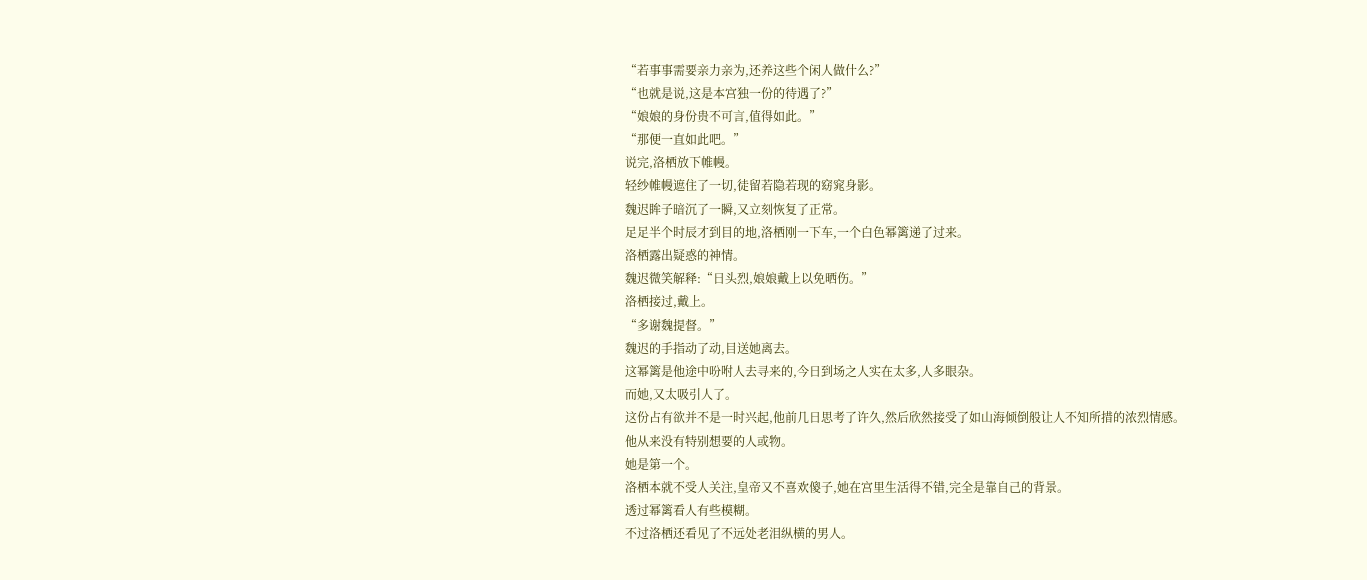“若事事需要亲力亲为,还养这些个闲人做什么?”
“也就是说,这是本宫独一份的待遇了?”
“娘娘的身份贵不可言,值得如此。”
“那便一直如此吧。”
说完,洛栖放下帷幔。
轻纱帷幔遮住了一切,徒留若隐若现的窈窕身影。
魏迟眸子暗沉了一瞬,又立刻恢复了正常。
足足半个时辰才到目的地,洛栖刚一下车,一个白色幂篱递了过来。
洛栖露出疑惑的神情。
魏迟微笑解释:“日头烈,娘娘戴上以免晒伤。”
洛栖接过,戴上。
“多谢魏提督。”
魏迟的手指动了动,目送她离去。
这幂篱是他途中吩咐人去寻来的,今日到场之人实在太多,人多眼杂。
而她,又太吸引人了。
这份占有欲并不是一时兴起,他前几日思考了许久,然后欣然接受了如山海倾倒般让人不知所措的浓烈情感。
他从来没有特别想要的人或物。
她是第一个。
洛栖本就不受人关注,皇帝又不喜欢傻子,她在宫里生活得不错,完全是靠自己的背景。
透过幂篱看人有些模糊。
不过洛栖还看见了不远处老泪纵横的男人。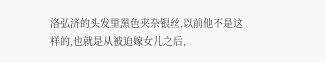洛弘济的头发里黑色夹杂银丝,以前他不是这样的,也就是从被迫嫁女儿之后,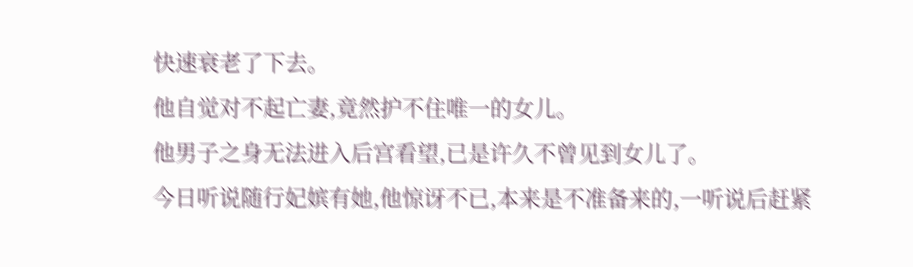快速衰老了下去。
他自觉对不起亡妻,竟然护不住唯一的女儿。
他男子之身无法进入后宫看望,已是许久不曾见到女儿了。
今日听说随行妃嫔有她,他惊讶不已,本来是不准备来的,一听说后赶紧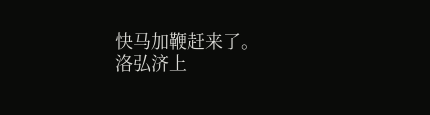快马加鞭赶来了。
洛弘济上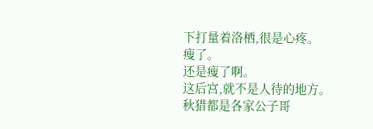下打量着洛栖,很是心疼。
瘦了。
还是瘦了啊。
这后宫,就不是人待的地方。
秋猎都是各家公子哥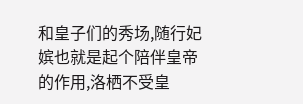和皇子们的秀场,随行妃嫔也就是起个陪伴皇帝的作用,洛栖不受皇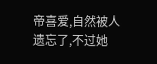帝喜爱,自然被人遗忘了,不过她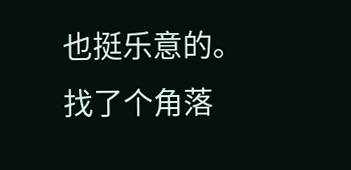也挺乐意的。
找了个角落